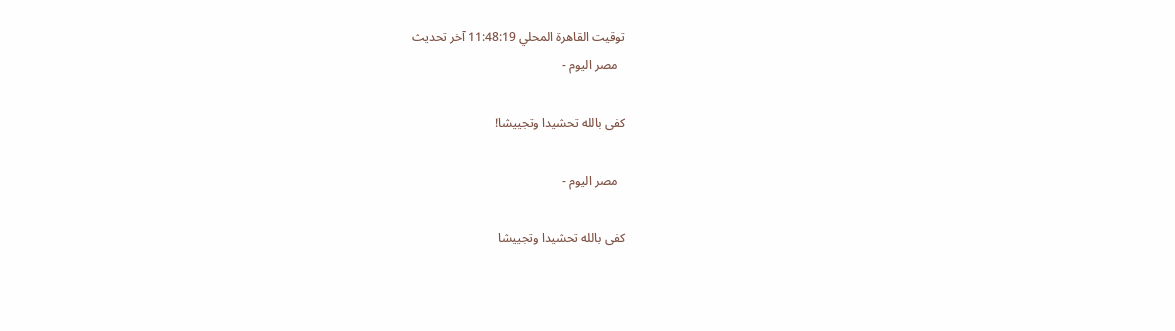توقيت القاهرة المحلي 11:48:19 آخر تحديث
  مصر اليوم -

كفى بالله تحشيدا وتجييشا!

  مصر اليوم -

كفى بالله تحشيدا وتجييشا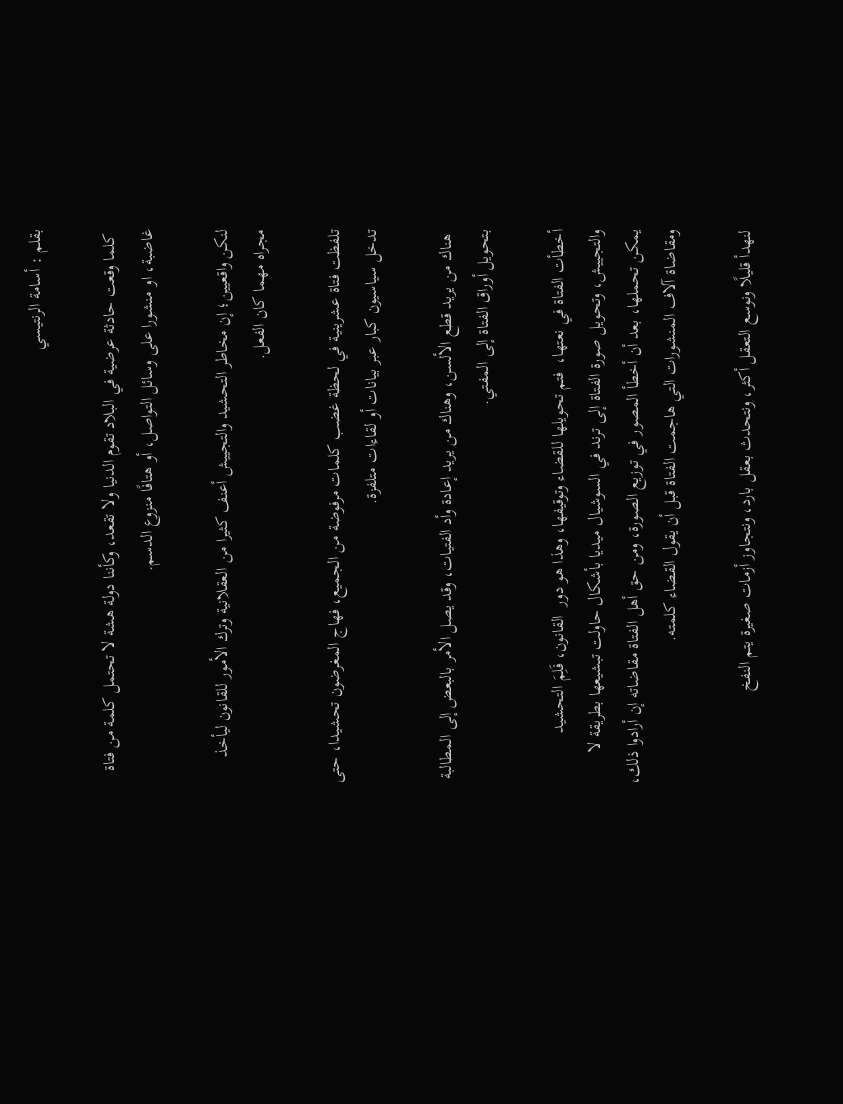بقلم : أسامة الرنتيسي

 كلما وقعت حادثة عرضية في البلاد تقوم الدنيا ولا تقعد، وكأننا دولة هشة لا تحتمل كلمة من فتاة غاضبة، او منشورا على وسائل التواصل، أو هتافًا منزوع الدسم.

لنكن واقعيين؛ إن مخاطر التحشيد والتجييش أعنف كثيرا من العقلانية وترك الأمور للقانون ليأخذ مجراه مهما كان الفعل.

تلفظت فتاة عشرينية في لحظة غضب كلمات مرفوضة من الجميع، فهاج المغرضون تحشيدا، حتى تدخل سياسيون كبار عبر بيانات أو لقاءات متلفزة.

 هناك من يريد قطع الألسن، وهناك من يريد إعادة وأد الفتيات، وقد يصل الأمر بالبعض إلى المطالبة بتحويل أوراق الفتاة إلى المفتي.

أخطأت الفتاة في نعتها،  فتم تحويلها للقضاء وتوقيفها، وهذا هو دور  القانون، فَلِمَ التحشيد والتجييش، وتحويل صورة الفتاة إلى ترند في السوشيال ميديا بأشكال حاولت تبشيعها بطريقة لا يمكن تحملها، بعد أن أخطأ المصور في توزيع الصورة، ومن حق أهل الفتاة مقاضاته إن أرادوا ذلك، ومقاضاة آلاف المنشورات التي هاجمت الفتاة قبل أن يقول القضاء كلمته.

لنهدأ قليلًا ونوسع التعقل أكثر، ونتحدث بعقل بارد، ونتجاوز أزمات صغيرة يتم النفخ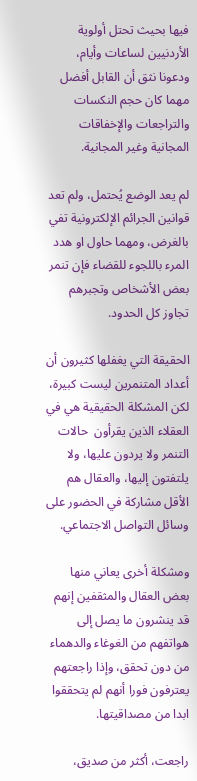فيها بحيث تحتل أولوية الأردنيين لساعات وأيام، ودعونا نثق أن القابل أفضل مهما كان حجم النكسات والتراجعات والإخفاقات المجانية وغير المجانية.

لم يعد الوضع يُحتمل، ولم تعد قوانين الجرائم الإلكترونية تفي بالغرض، ومهما حاول او هدد المرء باللجوء للقضاء فإن تنمر بعض الأشخاص وتجبرهم تجاوز كل الحدود.

الحقيقة التي يغفلها كثيرون أن أعداد المتنمرين ليست كبيرة، لكن المشكلة الحقيقية هي في العقلاء الذين يقرأون  حالات التنمر ولا يردون عليها، ولا يلتفتون إليها، والعقال هم الأقل مشاركة في الحضور على وسائل التواصل الاجتماعي.

ومشكلة أخرى يعاني منها بعض العقال والمثقفين إنهم قد ينشرون ما يصل إلى هواتفهم من الغوغاء والدهماء من دون تحقق، وإذا راجعتهم يعترفون فورا أنهم لم يتحققوا ابدا من مصداقيتها.

راجعت، أكثر من صديق،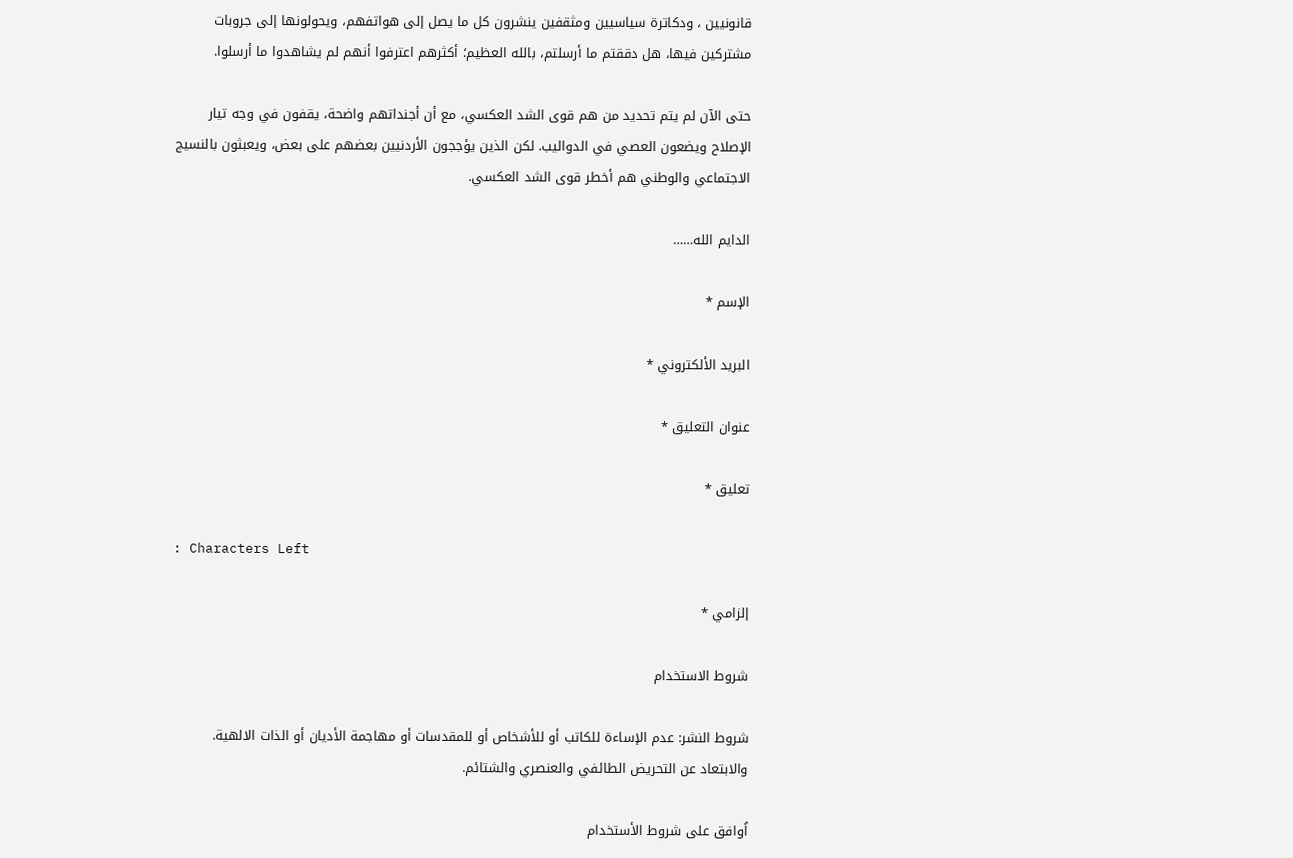قانونيين ، ودكاترة سياسيين ومثقفين ينشرون كل ما يصل إلى هواتفهم، ويحولونها إلى جروبات مشتركين فيها، هل دققتم ما أرسلتم، بالله العظيم؛ أكثرهم اعترفوا أنهم لم يشاهدوا ما أرسلوا.

حتى الآن لم يتم تحديد من هم قوى الشد العكسي، مع أن أجنداتهم واضحة، يقفون في وجه تيار الإصلاح ويضعون العصي في الدواليب. لكن الذين يؤججون الأردنيين بعضهم على بعض، ويعبثون بالنسيج الاجتماعي والوطني هم أخطر قوى الشد العكسي.

الدايم الله……

الإسم *

البريد الألكتروني *

عنوان التعليق *

تعليق *

: Characters Left

إلزامي *

شروط الاستخدام

شروط النشر: عدم الإساءة للكاتب أو للأشخاص أو للمقدسات أو مهاجمة الأديان أو الذات الالهية. والابتعاد عن التحريض الطائفي والعنصري والشتائم.

اُوافق على شروط الأستخدام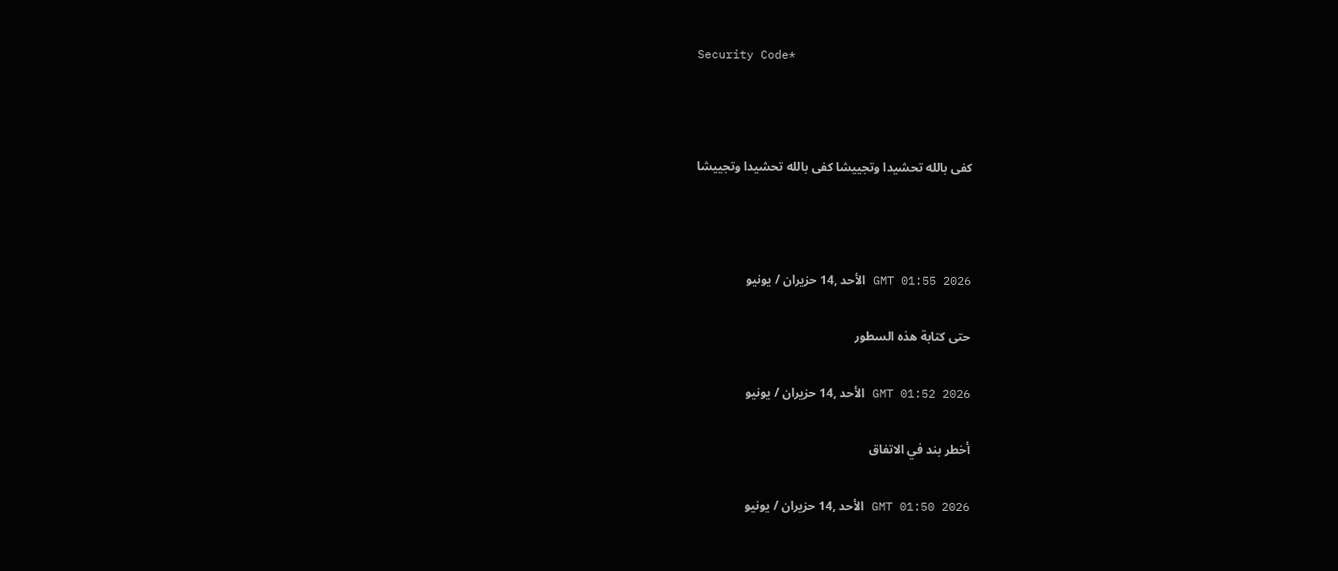Security Code*



كفى بالله تحشيدا وتجييشا كفى بالله تحشيدا وتجييشا



GMT 01:55 2026 الأحد ,14 حزيران / يونيو

حتى كتابة هذه السطور

GMT 01:52 2026 الأحد ,14 حزيران / يونيو

أخطر بند في الاتفاق

GMT 01:50 2026 الأحد ,14 حزيران / يونيو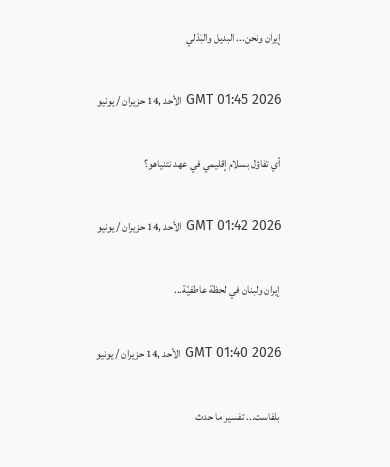إيران ونحن... البديل والبَدْلي

GMT 01:45 2026 الأحد ,14 حزيران / يونيو

أي تفاؤل بسلام إقليمي في عهد نتنياهو؟

GMT 01:42 2026 الأحد ,14 حزيران / يونيو

إيران ولبنان في لحظة عاطفيّة...

GMT 01:40 2026 الأحد ,14 حزيران / يونيو

بلفاست... تفسير ما حدث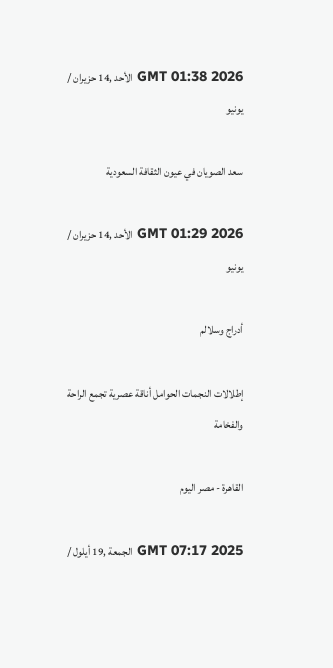GMT 01:38 2026 الأحد ,14 حزيران / يونيو

سعد الصويان في عيون الثقافة السعودية

GMT 01:29 2026 الأحد ,14 حزيران / يونيو

أدراج وسلالم

إطلالات النجمات الحوامل أناقة عصرية تجمع الراحة والفخامة

القاهرة - مصر اليوم

GMT 07:17 2025 الجمعة ,19 أيلول /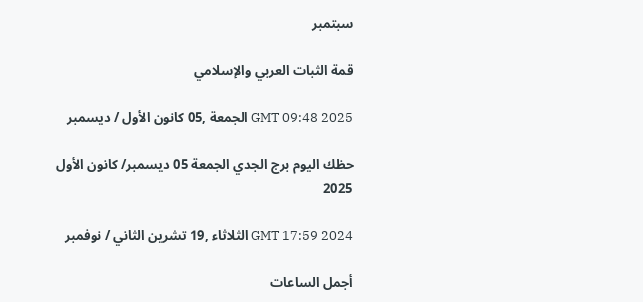سبتمبر

قمة الثبات العربي والإسلامي

GMT 09:48 2025 الجمعة ,05 كانون الأول / ديسمبر

حظك اليوم برج الجدي الجمعة 05 ديسمبر/ كانون الأول 2025

GMT 17:59 2024 الثلاثاء ,19 تشرين الثاني / نوفمبر

أجمل الساعات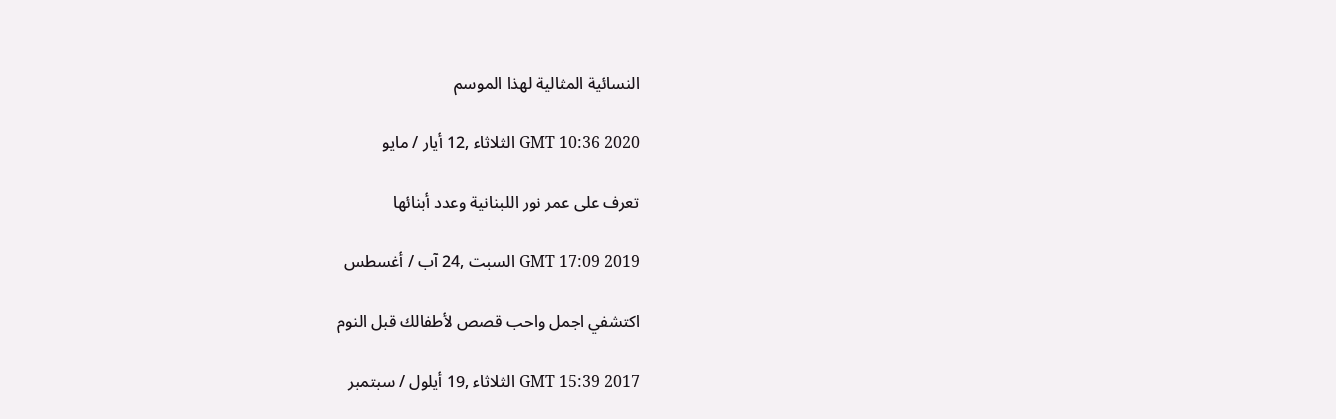النسائية المثالية لهذا الموسم

GMT 10:36 2020 الثلاثاء ,12 أيار / مايو

تعرف على عمر نور اللبنانية وعدد أبنائها

GMT 17:09 2019 السبت ,24 آب / أغسطس

اكتشفي اجمل واحب قصص لأطفالك قبل النوم

GMT 15:39 2017 الثلاثاء ,19 أيلول / سبتمبر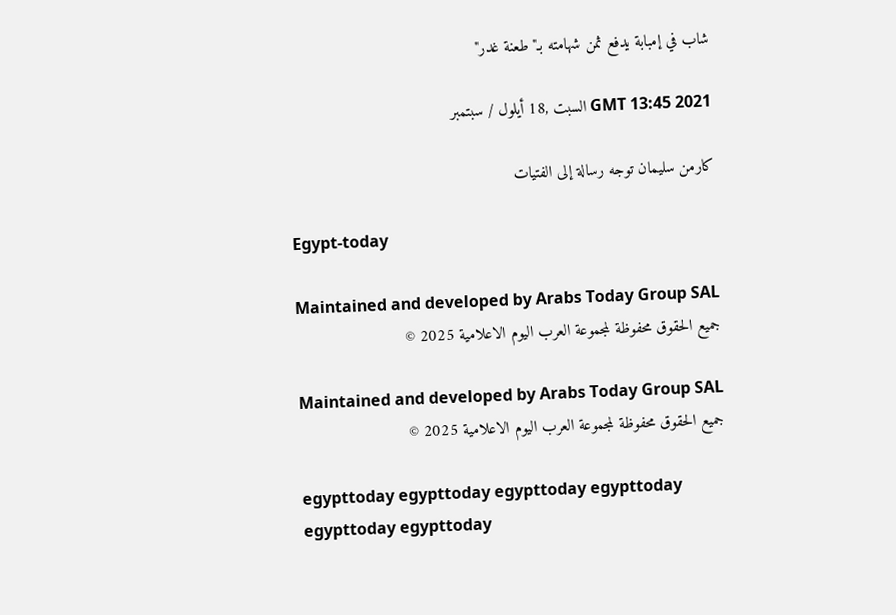شاب في إمبابة يدفع ثمن شهامته بـ"طعنة غدر"

GMT 13:45 2021 السبت ,18 أيلول / سبتمبر

كارمن سليمان توجه رسالة إلى الفتيات

Egypt-today

Maintained and developed by Arabs Today Group SAL
جميع الحقوق محفوظة لمجموعة العرب اليوم الاعلامية 2025 ©

Maintained and developed by Arabs Today Group SAL
جميع الحقوق محفوظة لمجموعة العرب اليوم الاعلامية 2025 ©

egypttoday egypttoday egypttoday egypttoday
egypttoday egypttoday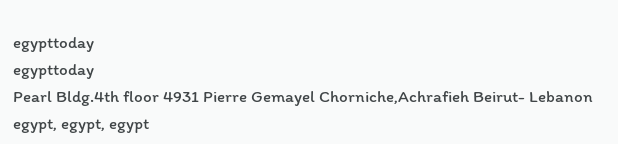egypttoday
egypttoday
Pearl Bldg.4th floor 4931 Pierre Gemayel Chorniche,Achrafieh Beirut- Lebanon
egypt, egypt, egypt